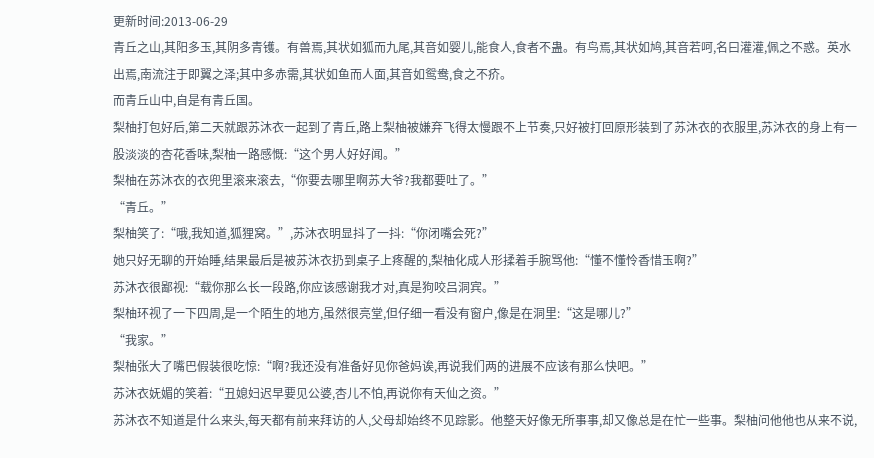更新时间:2013-06-29
青丘之山,其阳多玉,其阴多青镬。有兽焉,其状如狐而九尾,其音如婴儿,能食人,食者不蛊。有鸟焉,其状如鸠,其音若呵,名曰灌灌,佩之不惑。英水出焉,南流注于即翼之泽;其中多赤需,其状如鱼而人面,其音如鸳鸯,食之不疥。
而青丘山中,自是有青丘国。
梨柚打包好后,第二天就跟苏沐衣一起到了青丘,路上梨柚被嫌弃飞得太慢跟不上节奏,只好被打回原形装到了苏沐衣的衣服里,苏沐衣的身上有一股淡淡的杏花香味,梨柚一路感慨:“这个男人好好闻。”
梨柚在苏沐衣的衣兜里滚来滚去,“你要去哪里啊苏大爷?我都要吐了。”
“青丘。”
梨柚笑了:“哦,我知道,狐狸窝。”,苏沐衣明显抖了一抖:“你闭嘴会死?”
她只好无聊的开始睡,结果最后是被苏沐衣扔到桌子上疼醒的,梨柚化成人形揉着手腕骂他:“懂不懂怜香惜玉啊?”
苏沐衣很鄙视:“载你那么长一段路,你应该感谢我才对,真是狗咬吕洞宾。”
梨柚环视了一下四周,是一个陌生的地方,虽然很亮堂,但仔细一看没有窗户,像是在洞里:“这是哪儿?”
“我家。”
梨柚张大了嘴巴假装很吃惊:“啊?我还没有准备好见你爸妈诶,再说我们两的进展不应该有那么快吧。”
苏沐衣妩媚的笑着:“丑媳妇迟早要见公婆,杏儿不怕,再说你有天仙之资。”
苏沐衣不知道是什么来头,每天都有前来拜访的人,父母却始终不见踪影。他整天好像无所事事,却又像总是在忙一些事。梨柚问他他也从来不说,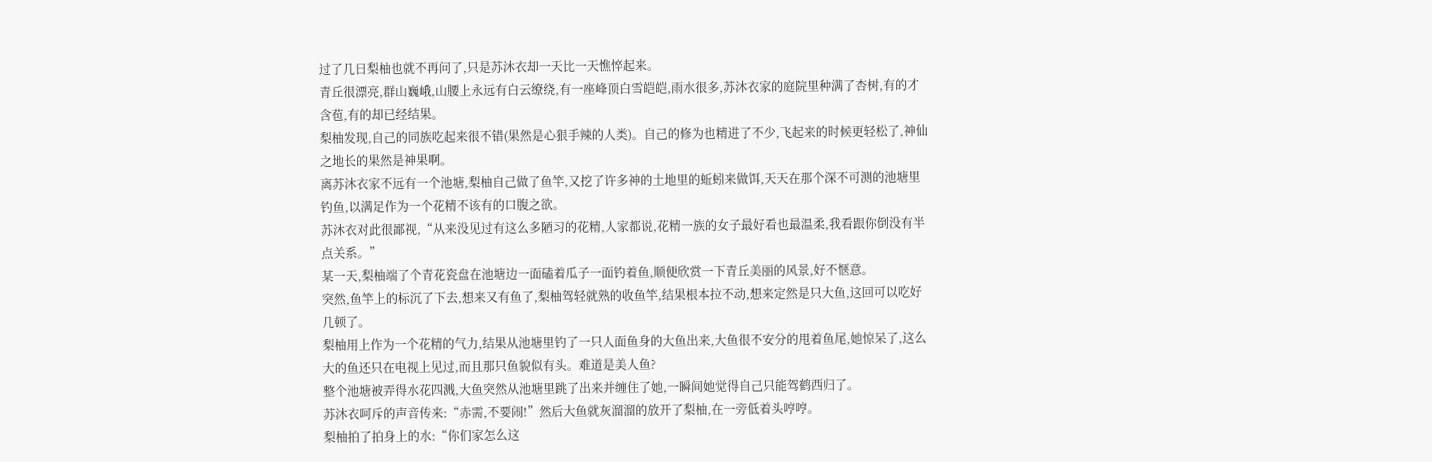过了几日梨柚也就不再问了,只是苏沐衣却一天比一天憔悴起来。
青丘很漂亮,群山巍峨,山腰上永远有白云缭绕,有一座峰顶白雪皑皑,雨水很多,苏沐衣家的庭院里种满了杏树,有的才含苞,有的却已经结果。
梨柚发现,自己的同族吃起来很不错(果然是心狠手辣的人类)。自己的修为也精进了不少,飞起来的时候更轻松了,神仙之地长的果然是神果啊。
离苏沐衣家不远有一个池塘,梨柚自己做了鱼竿,又挖了许多神的土地里的蚯蚓来做饵,天天在那个深不可测的池塘里钓鱼,以满足作为一个花精不该有的口腹之欲。
苏沐衣对此很鄙视,“从来没见过有这么多陋习的花精,人家都说,花精一族的女子最好看也最温柔,我看跟你倒没有半点关系。”
某一天,梨柚端了个青花瓷盘在池塘边一面磕着瓜子一面钓着鱼,顺便欣赏一下青丘美丽的风景,好不惬意。
突然,鱼竿上的标沉了下去,想来又有鱼了,梨柚驾轻就熟的收鱼竿,结果根本拉不动,想来定然是只大鱼,这回可以吃好几顿了。
梨柚用上作为一个花精的气力,结果从池塘里钓了一只人面鱼身的大鱼出来,大鱼很不安分的甩着鱼尾,她惊呆了,这么大的鱼还只在电视上见过,而且那只鱼貌似有头。难道是美人鱼?
整个池塘被弄得水花四溅,大鱼突然从池塘里跳了出来并缠住了她,一瞬间她觉得自己只能驾鹤西归了。
苏沐衣呵斥的声音传来:“赤需,不要闹!”然后大鱼就灰溜溜的放开了梨柚,在一旁低着头哼哼。
梨柚拍了拍身上的水:“你们家怎么这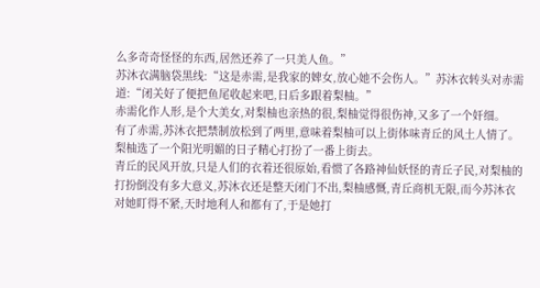么多奇奇怪怪的东西,居然还养了一只美人鱼。”
苏沐衣满脑袋黑线:“这是赤需,是我家的婢女,放心她不会伤人。”苏沐衣转头对赤需道:“闭关好了便把鱼尾收起来吧,日后多跟着梨柚。”
赤需化作人形,是个大美女,对梨柚也亲热的很,梨柚觉得很伤神,又多了一个奸细。
有了赤需,苏沐衣把禁制放松到了两里,意味着梨柚可以上街体味青丘的风土人情了。梨柚选了一个阳光明媚的日子精心打扮了一番上街去。
青丘的民风开放,只是人们的衣着还很原始,看惯了各路神仙妖怪的青丘子民,对梨柚的打扮倒没有多大意义,苏沐衣还是整天闭门不出,梨柚感慨,青丘商机无限,而今苏沐衣对她盯得不紧,天时地利人和都有了,于是她打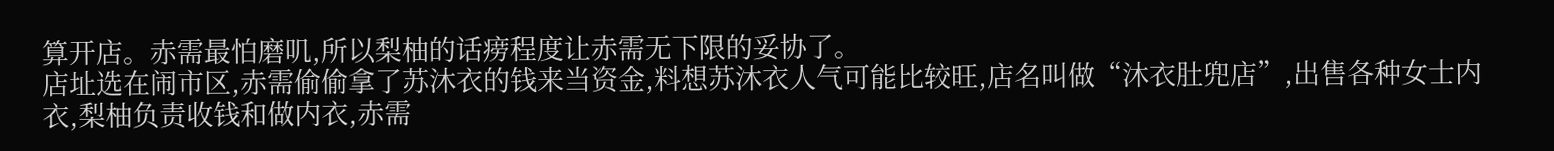算开店。赤需最怕磨叽,所以梨柚的话痨程度让赤需无下限的妥协了。
店址选在闹市区,赤需偷偷拿了苏沐衣的钱来当资金,料想苏沐衣人气可能比较旺,店名叫做“沐衣肚兜店”,出售各种女士内衣,梨柚负责收钱和做内衣,赤需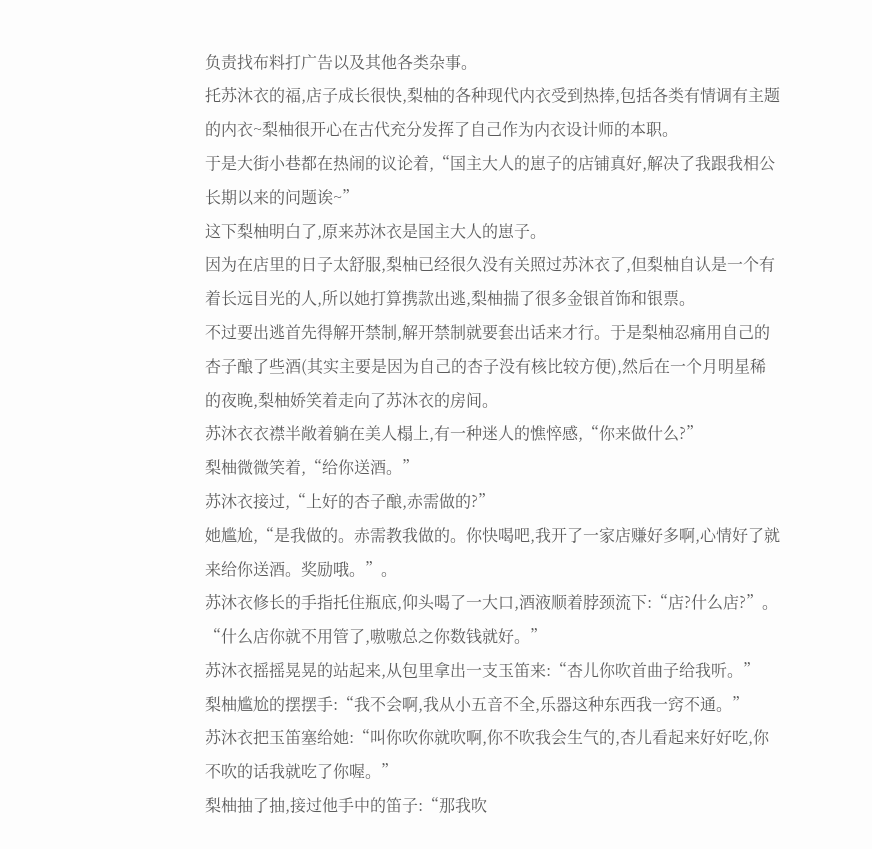负责找布料打广告以及其他各类杂事。
托苏沐衣的福,店子成长很快,梨柚的各种现代内衣受到热捧,包括各类有情调有主题的内衣~梨柚很开心在古代充分发挥了自己作为内衣设计师的本职。
于是大街小巷都在热闹的议论着,“国主大人的崽子的店铺真好,解决了我跟我相公长期以来的问题诶~”
这下梨柚明白了,原来苏沐衣是国主大人的崽子。
因为在店里的日子太舒服,梨柚已经很久没有关照过苏沐衣了,但梨柚自认是一个有着长远目光的人,所以她打算携款出逃,梨柚揣了很多金银首饰和银票。
不过要出逃首先得解开禁制,解开禁制就要套出话来才行。于是梨柚忍痛用自己的杏子酿了些酒(其实主要是因为自己的杏子没有核比较方便),然后在一个月明星稀的夜晚,梨柚娇笑着走向了苏沐衣的房间。
苏沐衣衣襟半敞着躺在美人榻上,有一种迷人的憔悴感,“你来做什么?”
梨柚微微笑着,“给你送酒。”
苏沐衣接过,“上好的杏子酿,赤需做的?”
她尴尬,“是我做的。赤需教我做的。你快喝吧,我开了一家店赚好多啊,心情好了就来给你送酒。奖励哦。”。
苏沐衣修长的手指托住瓶底,仰头喝了一大口,酒液顺着脖颈流下:“店?什么店?”。
“什么店你就不用管了,嗷嗷总之你数钱就好。”
苏沐衣摇摇晃晃的站起来,从包里拿出一支玉笛来:“杏儿你吹首曲子给我听。”
梨柚尴尬的摆摆手:“我不会啊,我从小五音不全,乐器这种东西我一窍不通。”
苏沐衣把玉笛塞给她:“叫你吹你就吹啊,你不吹我会生气的,杏儿看起来好好吃,你不吹的话我就吃了你喔。”
梨柚抽了抽,接过他手中的笛子:“那我吹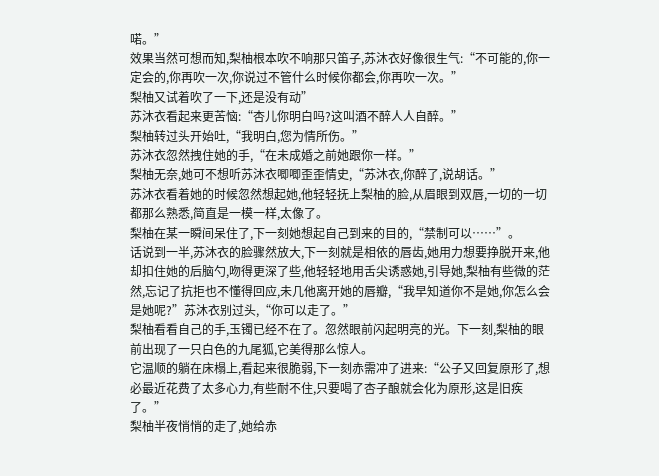喏。”
效果当然可想而知,梨柚根本吹不响那只笛子,苏沐衣好像很生气:“不可能的,你一定会的,你再吹一次,你说过不管什么时候你都会,你再吹一次。”
梨柚又试着吹了一下,还是没有动”
苏沐衣看起来更苦恼:“杏儿你明白吗?这叫酒不醉人人自醉。”
梨柚转过头开始吐,“我明白,您为情所伤。”
苏沐衣忽然拽住她的手,“在未成婚之前她跟你一样。”
梨柚无奈,她可不想听苏沐衣唧唧歪歪情史,“苏沐衣,你醉了,说胡话。”
苏沐衣看着她的时候忽然想起她,他轻轻抚上梨柚的脸,从眉眼到双唇,一切的一切都那么熟悉,简直是一模一样,太像了。
梨柚在某一瞬间呆住了,下一刻她想起自己到来的目的,“禁制可以……”。
话说到一半,苏沐衣的脸骤然放大,下一刻就是相依的唇齿,她用力想要挣脱开来,他却扣住她的后脑勺,吻得更深了些,他轻轻地用舌尖诱惑她,引导她,梨柚有些微的茫然,忘记了抗拒也不懂得回应,未几他离开她的唇瓣,“我早知道你不是她,你怎么会是她呢?”苏沐衣别过头,“你可以走了。”
梨柚看看自己的手,玉镯已经不在了。忽然眼前闪起明亮的光。下一刻,梨柚的眼前出现了一只白色的九尾狐,它美得那么惊人。
它温顺的躺在床榻上,看起来很脆弱,下一刻赤需冲了进来:“公子又回复原形了,想必最近花费了太多心力,有些耐不住,只要喝了杏子酿就会化为原形,这是旧疾了。”
梨柚半夜悄悄的走了,她给赤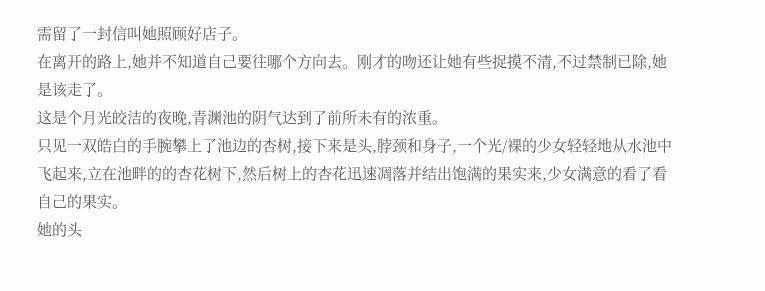需留了一封信叫她照顾好店子。
在离开的路上,她并不知道自己要往哪个方向去。刚才的吻还让她有些捉摸不清,不过禁制已除,她是该走了。
这是个月光皎洁的夜晚,青渊池的阴气达到了前所未有的浓重。
只见一双皓白的手腕攀上了池边的杏树,接下来是头,脖颈和身子,一个光/裸的少女轻轻地从水池中飞起来,立在池畔的的杏花树下,然后树上的杏花迅速凋落并结出饱满的果实来,少女满意的看了看自己的果实。
她的头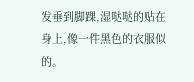发垂到脚踝,湿哒哒的贴在身上,像一件黑色的衣服似的。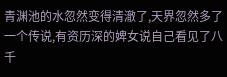青渊池的水忽然变得清澈了,天界忽然多了一个传说,有资历深的婢女说自己看见了八千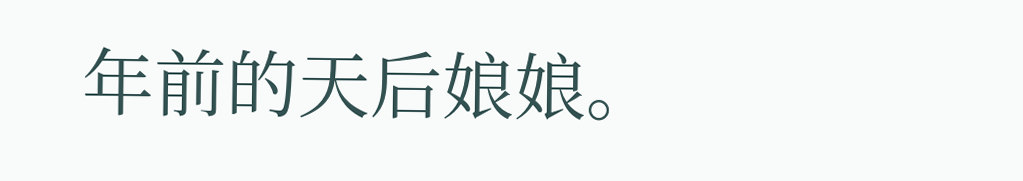年前的天后娘娘。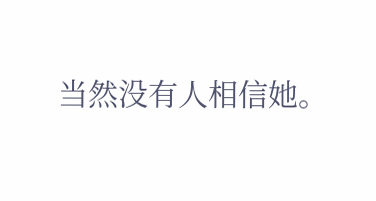当然没有人相信她。